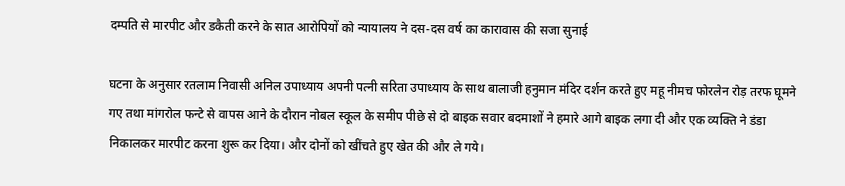दम्पति से मारपीट और डकैती करने के सात आरोपियों को न्यायालय ने दस-दस वर्ष का कारावास की सजा सुनाई

घटना के अनुसार रतलाम निवासी अनिल उपाध्याय अपनी पत्नी सरिता उपाध्याय के साथ बालाजी हनुमान मंदिर दर्शन करते हुए महू नीमच फोरलेन रोड़ तरफ घूमने गए तथा मांगरोल फन्टे से वापस आने के दौरान नोबल स्कूल के समीप पीछे से दो बाइक सवार बदमाशों ने हमारे आगे बाइक लगा दी और एक व्यक्ति ने डंडा निकालकर मारपीट करना शुरू कर दिया। और दोनों को खींचते हुए खेत की और ले गये।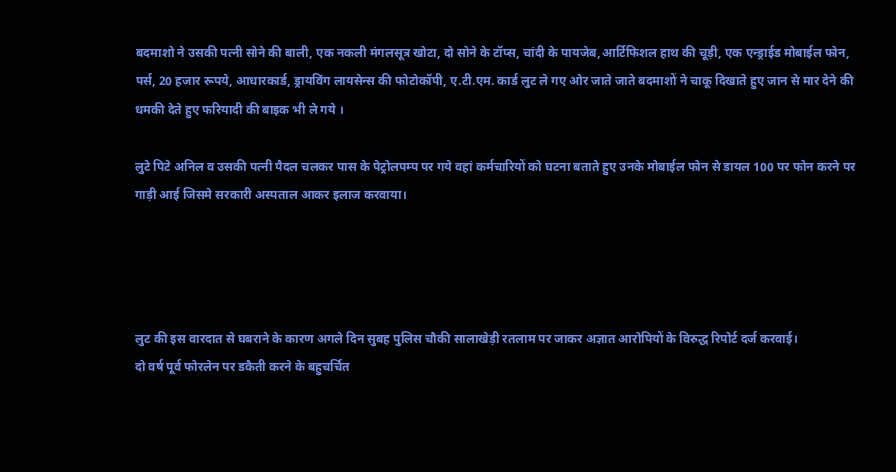बदमाशो ने उसकी पत्नी सोने की बाली, एक नकली मंगलसूत्र खोटा, दो सोने के टॉप्स, चांदी के पायजेब,आर्टिफिशल हाथ की चूड़ी, एक एन्ड्राईड मोबाईल फोन, पर्स, 20 हजार रूपये, आधारकार्ड, ड्रायविंग लायसेन्स की फोटोकॉपी, ए.टी.एम. कार्ड लुट ले गए ओर जाते जाते बदमाशों ने चाकू दिखाते हुए जान से मार देने की धमकी देते हुए फरियादी की बाइक भी ले गये ।

लुटे पिटे अनिल व उसकी पत्नी पैदल चलकर पास के पेट्रोलपम्प पर गये वहां कर्मचारियों को घटना बताते हुए उनके मोबाईल फोन से डायल 100 पर फोन करने पर गाड़ी आई जिसमे सरकारी अस्पताल आकर इलाज करवाया।




लुट की इस वारदात से घबराने के कारण अगले दिन सुबह पुलिस चौकी सालाखेड़ी रतलाम पर जाकर अज्ञात आरोपियों के विरुद्ध रिपोर्ट दर्ज करवाई।
दो वर्ष पूर्व फोरलेन पर डकैती करने के बहुचर्चित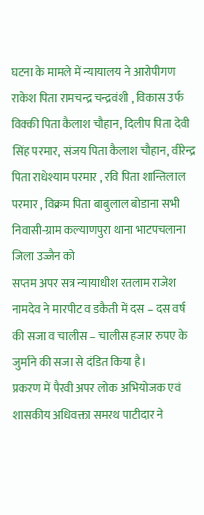घटना के मामले में न्यायालय ने आरोपीगण राकेश पिता रामचन्द्र चन्द्रवंशी , विकास उर्फ विक्की पिता कैलाश चौहान, दिलीप पिता देवी सिंह परमार, संजय पिता कैलाश चौहान, वीरेन्द्र पिता राधेश्याम परमार , रवि पिता शान्तिलाल परमार , विक्रम पिता बाबुलाल बोडाना सभी निवासी-ग्राम कल्याणपुरा थाना भाटपचलाना जिला उज्जैन को
सप्तम अपर सत्र न्यायाधीश रतलाम राजेश नामदेव ने मारपीट व डकैती में दस – दस वर्ष की सजा व चालीस – चालीस हजार रुपए के जुर्माने की सजा से दंडित किया है।
प्रकरण में पैरवी अपर लोक अभियोजक एवं शासकीय अधिवक्ता समरथ पाटीदार ने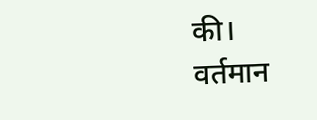की।
वर्तमान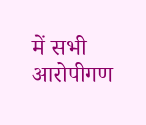में सभी आरोपीगण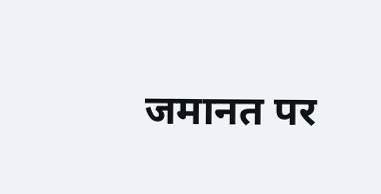जमानत पर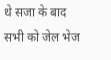थे सजा के बाद सभी को जेल भेज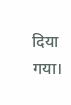दिया गया।